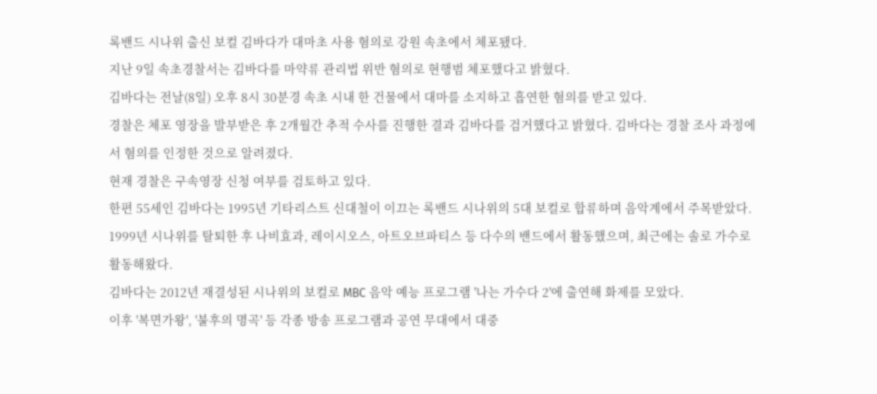록밴드 시나위 출신 보컬 김바다가 대마초 사용 혐의로 강원 속초에서 체포됐다.
지난 9일 속초경찰서는 김바다를 마약류 관리법 위반 혐의로 현행범 체포했다고 밝혔다.
김바다는 전날(8일) 오후 8시 30분경 속초 시내 한 건물에서 대마를 소지하고 흡연한 혐의를 받고 있다.
경찰은 체포 영장을 발부받은 후 2개월간 추적 수사를 진행한 결과 김바다를 검거했다고 밝혔다. 김바다는 경찰 조사 과정에서 혐의를 인정한 것으로 알려졌다.
현재 경찰은 구속영장 신청 여부를 검토하고 있다.
한편 55세인 김바다는 1995년 기타리스트 신대철이 이끄는 록밴드 시나위의 5대 보컬로 합류하며 음악계에서 주목받았다.
1999년 시나위를 탈퇴한 후 나비효과, 레이시오스, 아트오브파티스 등 다수의 밴드에서 활동했으며, 최근에는 솔로 가수로 활동해왔다.
김바다는 2012년 재결성된 시나위의 보컬로 MBC 음악 예능 프로그램 '나는 가수다 2'에 출연해 화제를 모았다.
이후 '복면가왕', '불후의 명곡' 등 각종 방송 프로그램과 공연 무대에서 대중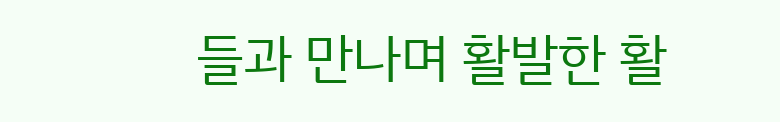들과 만나며 활발한 활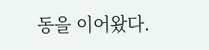동을 이어왔다.